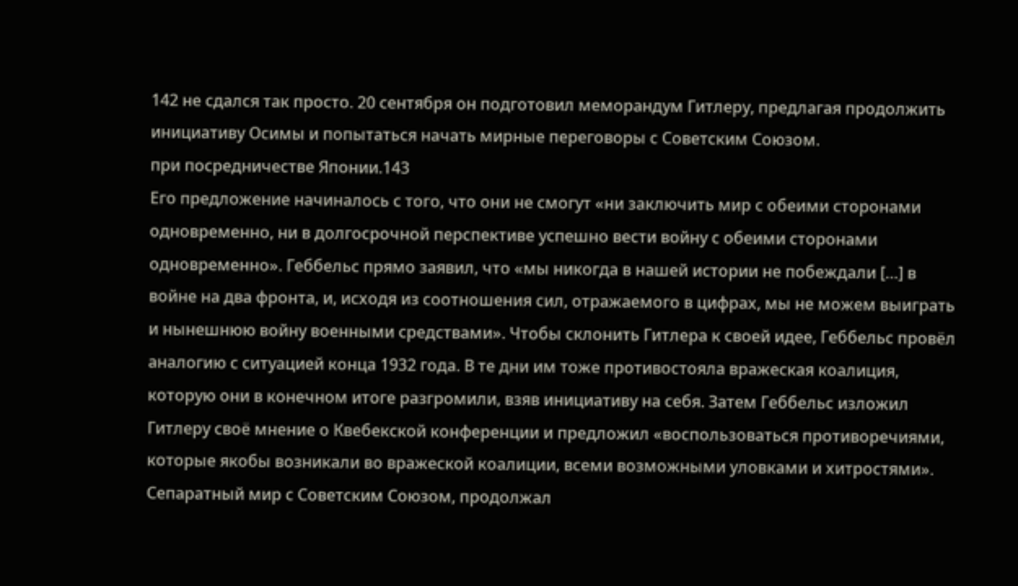142 не сдался так просто. 20 сентября он подготовил меморандум Гитлеру, предлагая продолжить инициативу Осимы и попытаться начать мирные переговоры с Советским Союзом.
при посредничестве Японии.143
Его предложение начиналось с того, что они не смогут «ни заключить мир с обеими сторонами одновременно, ни в долгосрочной перспективе успешно вести войну с обеими сторонами одновременно». Геббельс прямо заявил, что «мы никогда в нашей истории не побеждали […] в войне на два фронта, и, исходя из соотношения сил, отражаемого в цифрах, мы не можем выиграть и нынешнюю войну военными средствами». Чтобы склонить Гитлера к своей идее, Геббельс провёл аналогию с ситуацией конца 1932 года. В те дни им тоже противостояла вражеская коалиция, которую они в конечном итоге разгромили, взяв инициативу на себя. Затем Геббельс изложил Гитлеру своё мнение о Квебекской конференции и предложил «воспользоваться противоречиями, которые якобы возникали во вражеской коалиции, всеми возможными уловками и хитростями».
Сепаратный мир с Советским Союзом, продолжал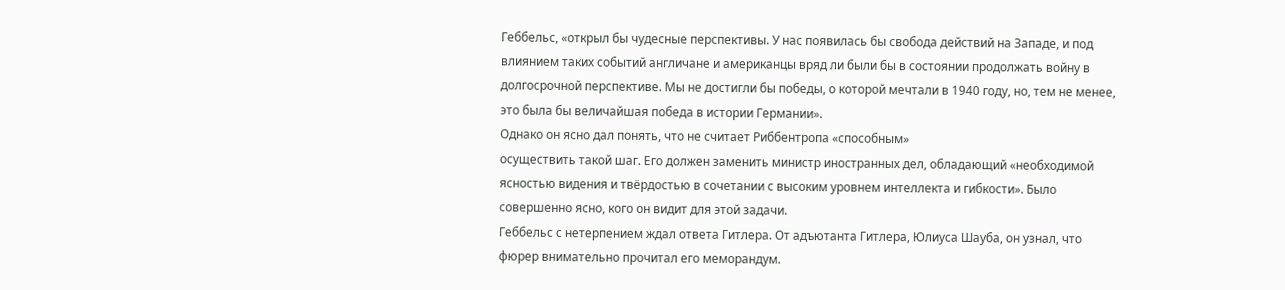Геббельс, «открыл бы чудесные перспективы. У нас появилась бы свобода действий на Западе, и под влиянием таких событий англичане и американцы вряд ли были бы в состоянии продолжать войну в долгосрочной перспективе. Мы не достигли бы победы, о которой мечтали в 1940 году, но, тем не менее, это была бы величайшая победа в истории Германии».
Однако он ясно дал понять, что не считает Риббентропа «способным»
осуществить такой шаг. Его должен заменить министр иностранных дел, обладающий «необходимой ясностью видения и твёрдостью в сочетании с высоким уровнем интеллекта и гибкости». Было совершенно ясно, кого он видит для этой задачи.
Геббельс с нетерпением ждал ответа Гитлера. От адъютанта Гитлера, Юлиуса Шауба, он узнал, что фюрер внимательно прочитал его меморандум.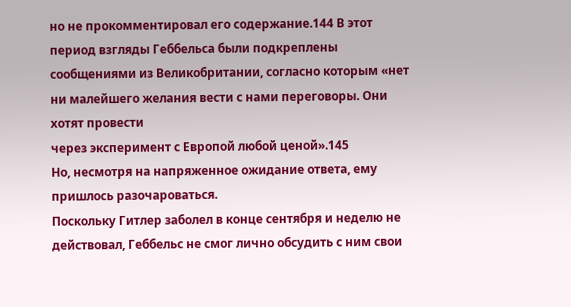но не прокомментировал его содержание.144 В этот период взгляды Геббельса были подкреплены сообщениями из Великобритании, согласно которым «нет ни малейшего желания вести с нами переговоры. Они хотят провести
через эксперимент с Европой любой ценой».145
Но, несмотря на напряженное ожидание ответа, ему пришлось разочароваться.
Поскольку Гитлер заболел в конце сентября и неделю не действовал, Геббельс не смог лично обсудить с ним свои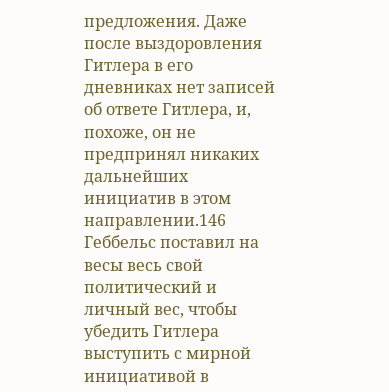предложения. Даже после выздоровления Гитлера в его дневниках нет записей об ответе Гитлера, и, похоже, он не предпринял никаких дальнейших инициатив в этом направлении.146 Геббельс поставил на весы весь свой политический и личный вес, чтобы убедить Гитлера выступить с мирной инициативой в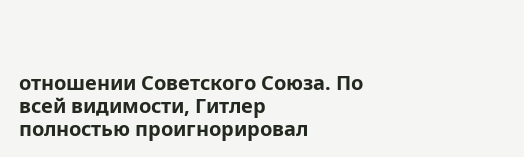отношении Советского Союза. По всей видимости, Гитлер полностью проигнорировал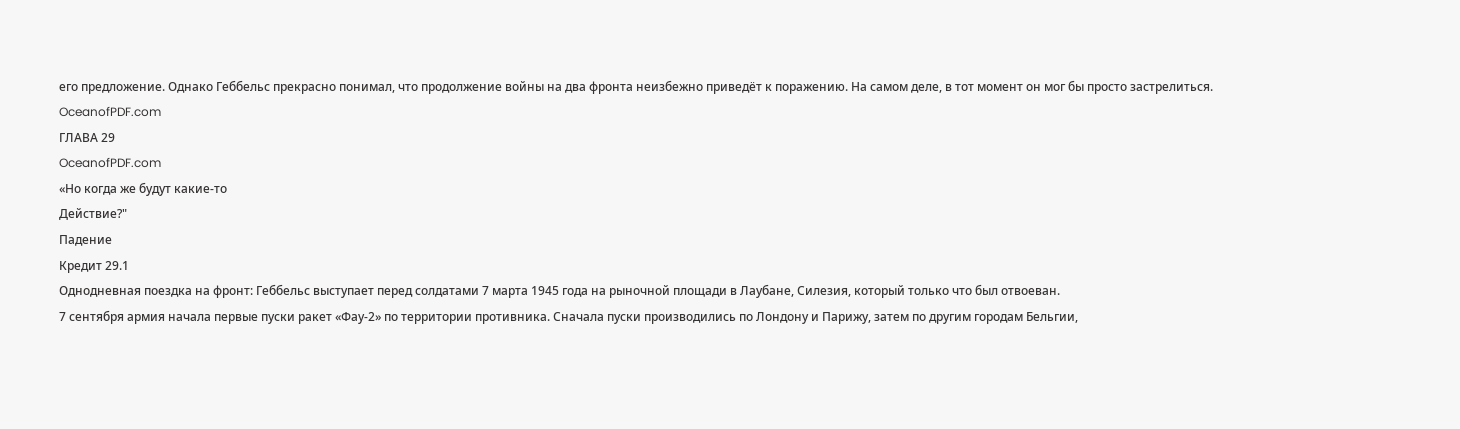его предложение. Однако Геббельс прекрасно понимал, что продолжение войны на два фронта неизбежно приведёт к поражению. На самом деле, в тот момент он мог бы просто застрелиться.
OceanofPDF.com
ГЛАВА 29
OceanofPDF.com
«Но когда же будут какие-то
Действие?"
Падение
Кредит 29.1
Однодневная поездка на фронт: Геббельс выступает перед солдатами 7 марта 1945 года на рыночной площади в Лаубане, Силезия, который только что был отвоеван.
7 сентября армия начала первые пуски ракет «Фау-2» по территории противника. Сначала пуски производились по Лондону и Парижу, затем по другим городам Бельгии,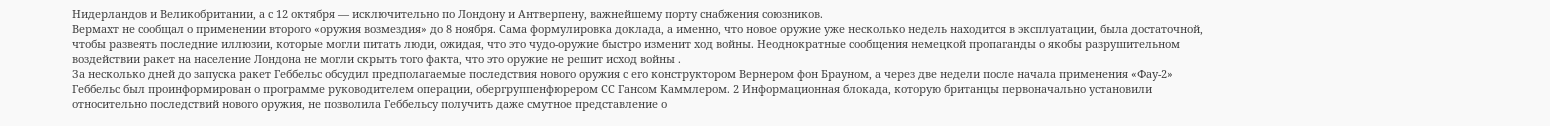Нидерландов и Великобритании, а с 12 октября — исключительно по Лондону и Антверпену, важнейшему порту снабжения союзников.
Вермахт не сообщал о применении второго «оружия возмездия» до 8 ноября. Сама формулировка доклада, а именно, что новое оружие уже несколько недель находится в эксплуатации, была достаточной, чтобы развеять последние иллюзии, которые могли питать люди, ожидая, что это чудо-оружие быстро изменит ход войны. Неоднократные сообщения немецкой пропаганды о якобы разрушительном воздействии ракет на население Лондона не могли скрыть того факта, что это оружие не решит исход войны .
За несколько дней до запуска ракет Геббельс обсудил предполагаемые последствия нового оружия с его конструктором Вернером фон Брауном, а через две недели после начала применения «Фау-2» Геббельс был проинформирован о программе руководителем операции, обергруппенфюрером СС Гансом Каммлером. 2 Информационная блокада, которую британцы первоначально установили относительно последствий нового оружия, не позволила Геббельсу получить даже смутное представление о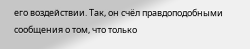его воздействии. Так, он счёл правдоподобными сообщения о том, что только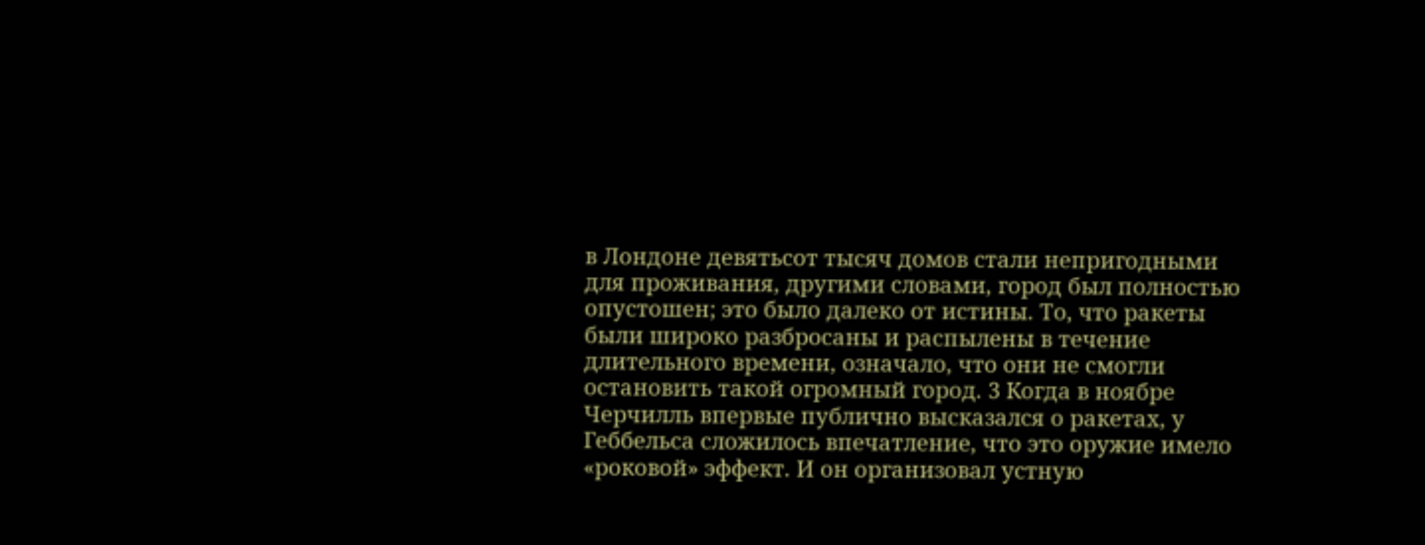в Лондоне девятьсот тысяч домов стали непригодными для проживания, другими словами, город был полностью опустошен; это было далеко от истины. То, что ракеты были широко разбросаны и распылены в течение длительного времени, означало, что они не смогли остановить такой огромный город. 3 Когда в ноябре Черчилль впервые публично высказался о ракетах, у Геббельса сложилось впечатление, что это оружие имело «роковой» эффект. И он организовал устную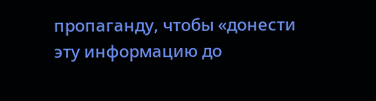пропаганду, чтобы «донести эту информацию до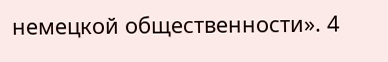немецкой общественности». 4